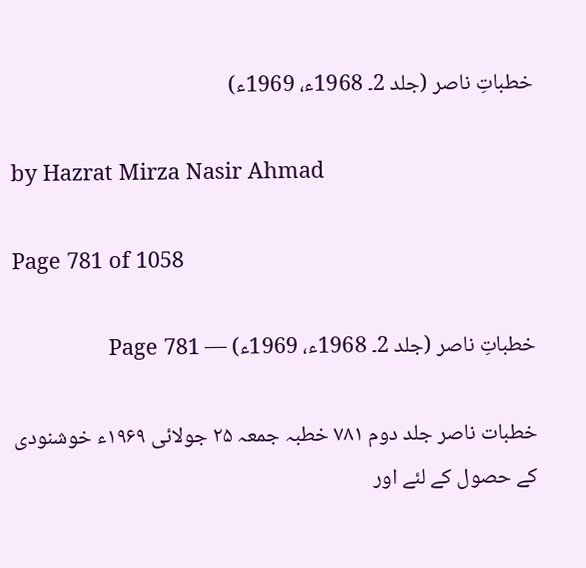خطباتِ ناصر (جلد 2۔ 1968ء، 1969ء)

by Hazrat Mirza Nasir Ahmad

Page 781 of 1058

خطباتِ ناصر (جلد 2۔ 1968ء، 1969ء) — Page 781

خطبات ناصر جلد دوم ۷۸۱ خطبہ جمعہ ۲۵ جولائی ۱۹۶۹ء خوشنودی کے حصول کے لئے اور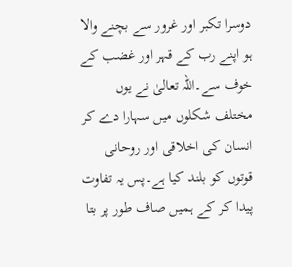دوسرا تکبر اور غرور سے بچنے والا ہو اپنے رب کے قہر اور غضب کے خوف سے۔اللہ تعالیٰ نے یوں مختلف شکلوں میں سہارا دے کر انسان کی اخلاقی اور روحانی قوتوں کو بلند کیا ہے۔پس یہ تفاوت پیدا کر کے ہمیں صاف طور پر بتا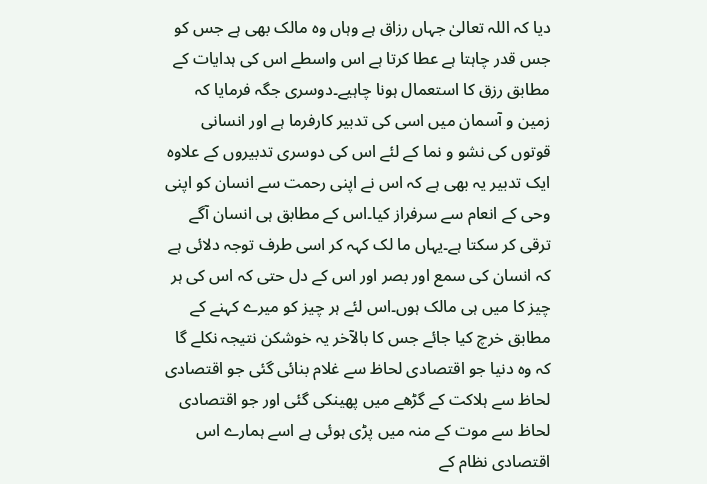دیا کہ اللہ تعالیٰ جہاں رزاق ہے وہاں وہ مالک بھی ہے جس کو جس قدر چاہتا ہے عطا کرتا ہے اس واسطے اس کی ہدایات کے مطابق رزق کا استعمال ہونا چاہیے۔دوسری جگہ فرمایا کہ زمین و آسمان میں اسی کی تدبیر کارفرما ہے اور انسانی قوتوں کی نشو و نما کے لئے اس کی دوسری تدبیروں کے علاوہ ایک تدبیر یہ بھی ہے کہ اس نے اپنی رحمت سے انسان کو اپنی وحی کے انعام سے سرفراز کیا۔اس کے مطابق ہی انسان آگے ترقی کر سکتا ہے۔یہاں ما لک کہہ کر اسی طرف توجہ دلائی ہے کہ انسان کی سمع اور بصر اور اس کے دل حتی کہ اس کی ہر چیز کا میں ہی مالک ہوں۔اس لئے ہر چیز کو میرے کہنے کے مطابق خرچ کیا جائے جس کا بالآخر یہ خوشکن نتیجہ نکلے گا کہ وہ دنیا جو اقتصادی لحاظ سے غلام بنائی گئی جو اقتصادی لحاظ سے ہلاکت کے گڑھے میں پھینکی گئی اور جو اقتصادی لحاظ سے موت کے منہ میں پڑی ہوئی ہے اسے ہمارے اس اقتصادی نظام کے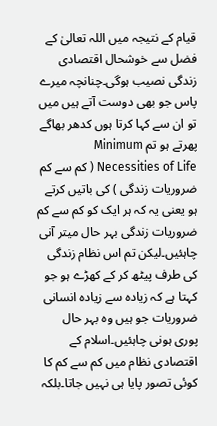قیام کے نتیجہ میں اللہ تعالیٰ کے فضل سے خوشحال اقتصادی زندگی نصیب ہوگی۔چنانچہ میرے پاس جو بھی دوست آتے ہیں میں تو ان سے کہا کرتا ہوں کدھر بھاگے پھرتے ہو تم Minimum Necessities of Life ( کم سے کم ضروریات زندگی ) کی باتیں کرتے ہو یعنی یہ کہ ہر ایک کو کم سے کم ضروریات زندگی بہر حال میتر آنی چاہئیں۔لیکن تم اس نظام زندگی کی طرف پیٹھ کر کے کھڑے ہو جو کہتا ہے کہ زیادہ سے زیادہ انسانی ضروریات جو ہیں وہ بہر حال پوری ہونی چاہئیں۔اسلام کے اقتصادی نظام میں کم سے کم کا کوئی تصور پایا ہی نہیں جاتا۔بلکہ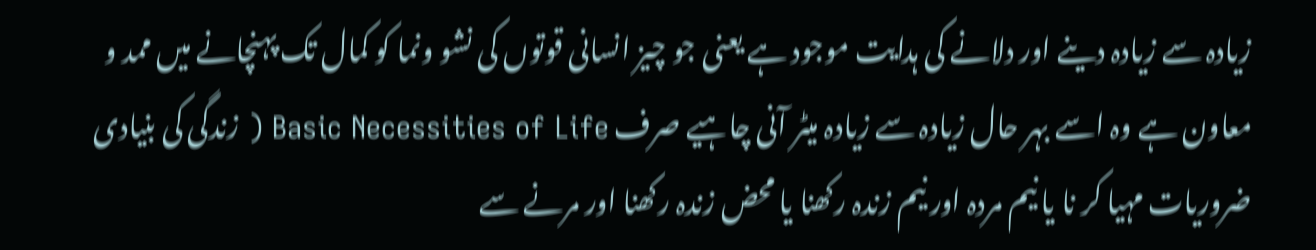زیادہ سے زیادہ دینے اور دلانے کی ہدایت موجود ہے یعنی جو چیز انسانی قوتوں کی نشو ونما کو کمال تک پہنچانے میں ممد و معاون ہے وہ اسے بہر حال زیادہ سے زیادہ میٹر آنی چاہیے صرف Basic Necessities of Life ( زندگی کی بنیادی ضروریات مہیا کر نا یا نیم مردہ اور نیم زندہ رکھنا یا محض زندہ رکھنا اور مرنے سے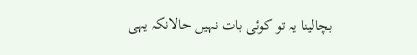بچالینا یہ تو کوئی بات نہیں حالانکہ یہی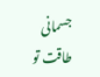جسمانی طاقت تو